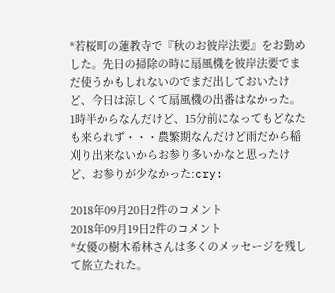*若桜町の蓮教寺で『秋のお彼岸法要』をお勤めした。先日の掃除の時に扇風機を彼岸法要でまだ使うかもしれないのでまだ出しておいたけど、今日は涼しくて扇風機の出番はなかった。
1時半からなんだけど、15分前になってもどなたも来られず・・・農繁期なんだけど雨だから稲刈り出来ないからお参り多いかなと思ったけど、お参りが少なかった:cry:

2018年09月20日2件のコメント
2018年09月19日2件のコメント
*女優の樹木希林さんは多くのメッセージを残して旅立たれた。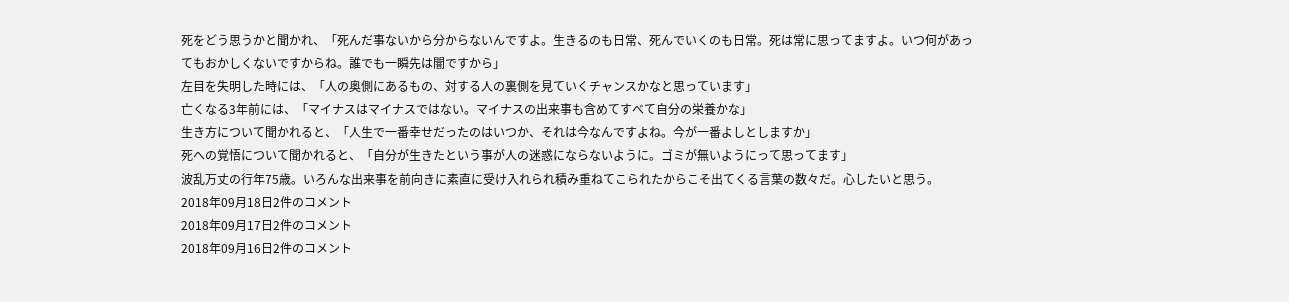死をどう思うかと聞かれ、「死んだ事ないから分からないんですよ。生きるのも日常、死んでいくのも日常。死は常に思ってますよ。いつ何があってもおかしくないですからね。誰でも一瞬先は闇ですから」
左目を失明した時には、「人の奥側にあるもの、対する人の裏側を見ていくチャンスかなと思っています」
亡くなる3年前には、「マイナスはマイナスではない。マイナスの出来事も含めてすべて自分の栄養かな」
生き方について聞かれると、「人生で一番幸せだったのはいつか、それは今なんですよね。今が一番よしとしますか」
死への覚悟について聞かれると、「自分が生きたという事が人の迷惑にならないように。ゴミが無いようにって思ってます」
波乱万丈の行年75歳。いろんな出来事を前向きに素直に受け入れられ積み重ねてこられたからこそ出てくる言葉の数々だ。心したいと思う。
2018年09月18日2件のコメント
2018年09月17日2件のコメント
2018年09月16日2件のコメント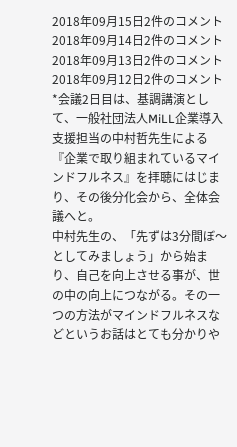2018年09月15日2件のコメント
2018年09月14日2件のコメント
2018年09月13日2件のコメント
2018年09月12日2件のコメント
*会議2日目は、基調講演として、一般社団法人MiLL企業導入支援担当の中村哲先生による『企業で取り組まれているマインドフルネス』を拝聴にはじまり、その後分化会から、全体会議へと。
中村先生の、「先ずは3分間ぼ〜としてみましょう」から始まり、自己を向上させる事が、世の中の向上につながる。その一つの方法がマインドフルネスなどというお話はとても分かりや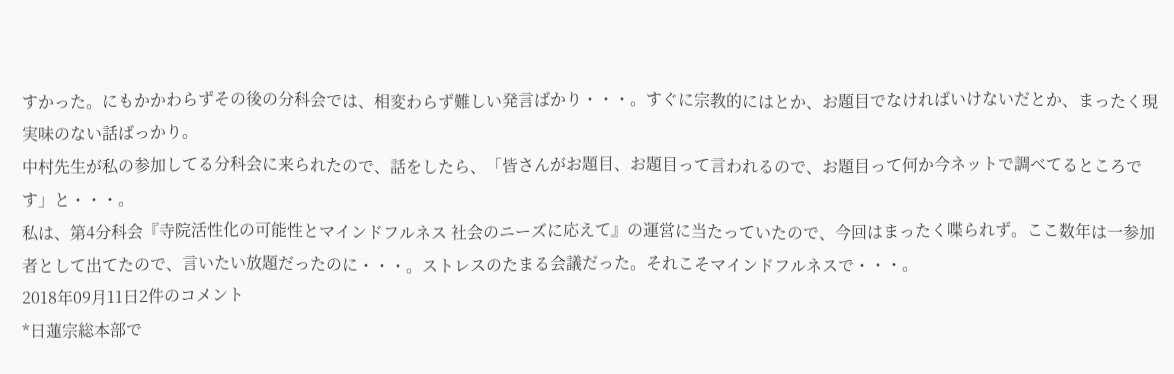すかった。にもかかわらずその後の分科会では、相変わらず難しい発言ばかり・・・。すぐに宗教的にはとか、お題目でなければいけないだとか、まったく現実味のない話ばっかり。
中村先生が私の参加してる分科会に来られたので、話をしたら、「皆さんがお題目、お題目って言われるので、お題目って何か今ネットで調べてるところです」と・・・。
私は、第4分科会『寺院活性化の可能性とマインドフルネス 社会のニーズに応えて』の運営に当たっていたので、今回はまったく喋られず。ここ数年は一参加者として出てたので、言いたい放題だったのに・・・。ストレスのたまる会議だった。それこそマインドフルネスで・・・。
2018年09月11日2件のコメント
*日蓮宗総本部で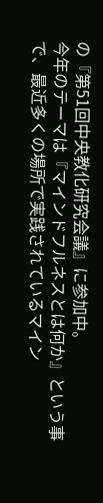の『第51回中央教化研究会議』に参加中。
今年のテーマは『マインドフルネスとは何か』という事で、最近多くの場所で実践されているマイン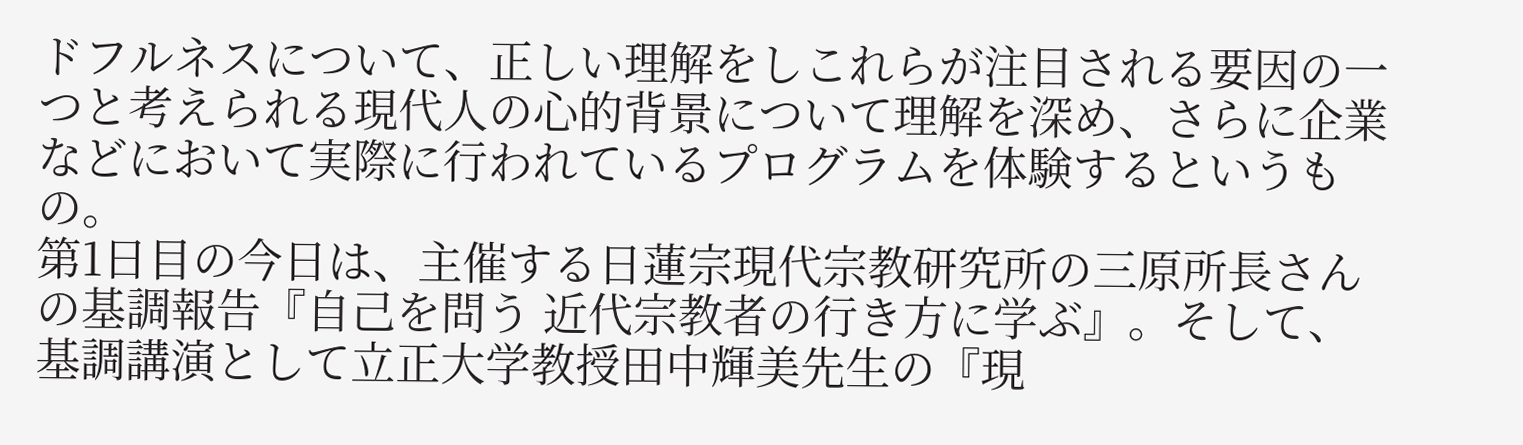ドフルネスについて、正しい理解をしこれらが注目される要因の一つと考えられる現代人の心的背景について理解を深め、さらに企業などにおいて実際に行われているプログラムを体験するというもの。
第1日目の今日は、主催する日蓮宗現代宗教研究所の三原所長さんの基調報告『自己を問う 近代宗教者の行き方に学ぶ』。そして、基調講演として立正大学教授田中輝美先生の『現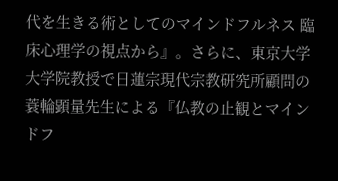代を生きる術としてのマインドフルネス 臨床心理学の視点から』。さらに、東京大学大学院教授で日蓮宗現代宗教研究所顧問の蓑輪顕量先生による『仏教の止観とマインドフ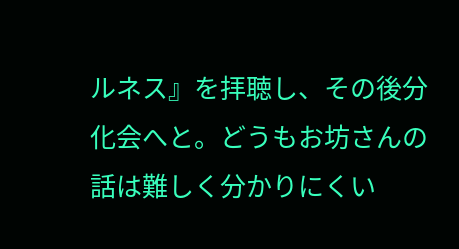ルネス』を拝聴し、その後分化会へと。どうもお坊さんの話は難しく分かりにくい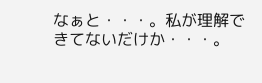なぁと・・・。私が理解できてないだけか・・・。